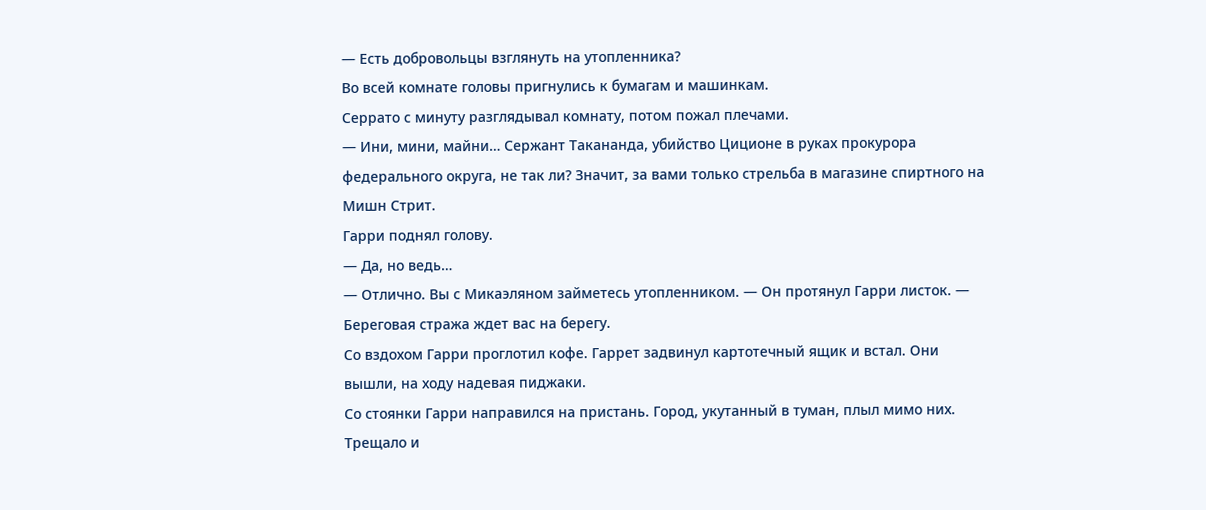— Есть добровольцы взглянуть на утопленника?
Во всей комнате головы пригнулись к бумагам и машинкам.
Серрато с минуту разглядывал комнату, потом пожал плечами.
— Ини, мини, майни… Сержант Такананда, убийство Циционе в руках прокурора федерального округа, не так ли? Значит, за вами только стрельба в магазине спиртного на Мишн Стрит.
Гарри поднял голову.
— Да, но ведь…
— Отлично. Вы с Микаэляном займетесь утопленником. — Он протянул Гарри листок. — Береговая стража ждет вас на берегу.
Со вздохом Гарри проглотил кофе. Гаррет задвинул картотечный ящик и встал. Они вышли, на ходу надевая пиджаки.
Со стоянки Гарри направился на пристань. Город, укутанный в туман, плыл мимо них. Трещало и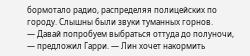бормотало радио, распределяя полицейских по городу. Слышны были звуки туманных горнов.
— Давай попробуем выбраться оттуда до полуночи, — предложил Гарри. — Лин хочет накормить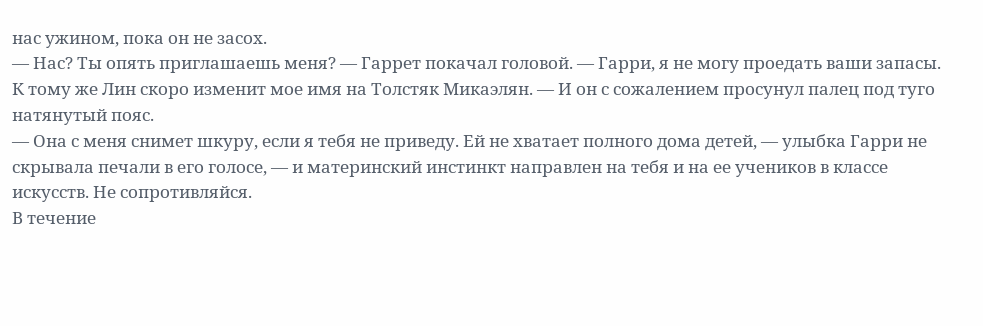нас ужином, пока он не засох.
— Нас? Ты опять приглашаешь меня? — Гаррет покачал головой. — Гарри, я не могу проедать ваши запасы. К тому же Лин скоро изменит мое имя на Толстяк Микаэлян. — И он с сожалением просунул палец под туго натянутый пояс.
— Она с меня снимет шкуру, если я тебя не приведу. Ей не хватает полного дома детей, — улыбка Гарри не скрывала печали в его голосе, — и материнский инстинкт направлен на тебя и на ее учеников в классе искусств. Не сопротивляйся.
В течение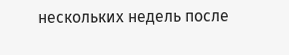нескольких недель после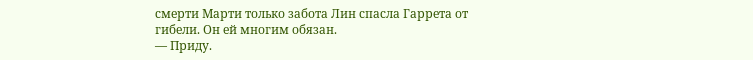смерти Марти только забота Лин спасла Гаррета от гибели. Он ей многим обязан.
— Приду.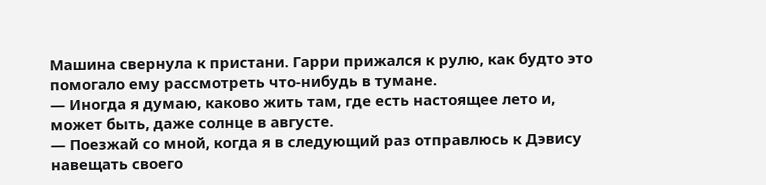Машина свернула к пристани. Гарри прижался к рулю, как будто это помогало ему рассмотреть что-нибудь в тумане.
— Иногда я думаю, каково жить там, где есть настоящее лето и, может быть, даже солнце в августе.
— Поезжай со мной, когда я в следующий раз отправлюсь к Дэвису навещать своего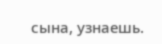сына, узнаешь.